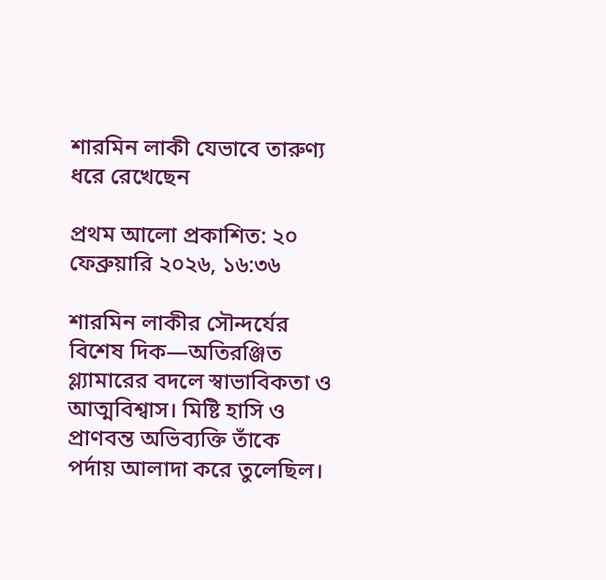শারমিন লাকী যেভাবে তারুণ্য ধরে রেখেছেন

প্রথম আলো প্রকাশিত: ২০ ফেব্রুয়ারি ২০২৬, ১৬:৩৬

শারমিন লাকীর সৌন্দর্যের বিশেষ দিক—অতিরঞ্জিত গ্ল্যামারের বদলে স্বাভাবিকতা ও আত্মবিশ্বাস। মিষ্টি হাসি ও প্রাণবন্ত অভিব্যক্তি তাঁকে পর্দায় আলাদা করে তুলেছিল।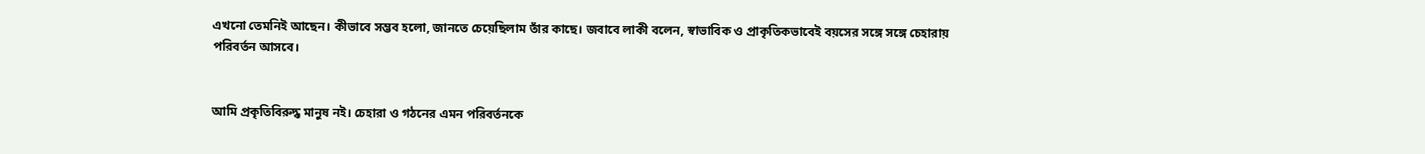এখনো তেমনিই আছেন। কীভাবে সম্ভব হলো, জানতে চেয়েছিলাম তাঁর কাছে। জবাবে লাকী বলেন, স্বাভাবিক ও প্রাকৃতিকভাবেই বয়সের সঙ্গে সঙ্গে চেহারায় পরিবর্তন আসবে।


আমি প্রকৃতিবিরুদ্ধ মানুষ নই। চেহারা ও গঠনের এমন পরিবর্তনকে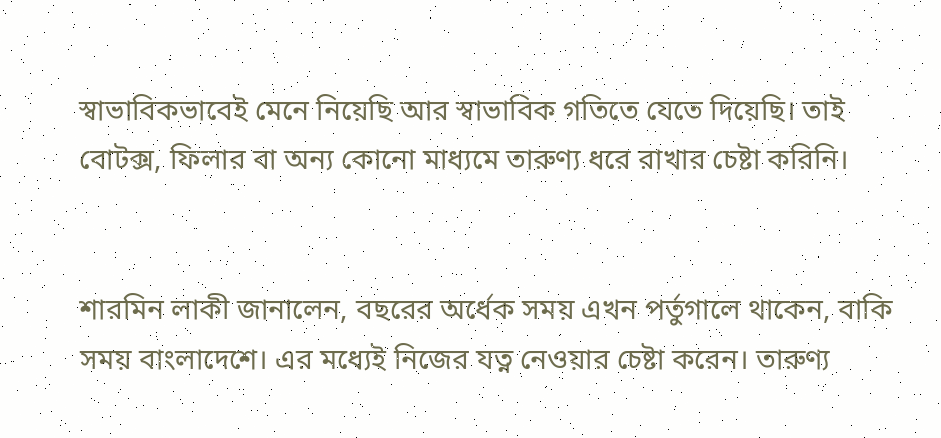স্বাভাবিকভাবেই মেনে নিয়েছি আর স্বাভাবিক গতিতে যেতে দিয়েছি। তাই বোটক্স, ফিলার বা অন্য কোনো মাধ্যমে তারুণ্য ধরে রাখার চেষ্টা করিনি।


শারমিন লাকী জানালেন, বছরের অর্ধেক সময় এখন পর্তুগালে থাকেন, বাকি সময় বাংলাদেশে। এর মধ্যেই নিজের যত্ন নেওয়ার চেষ্টা করেন। তারুণ্য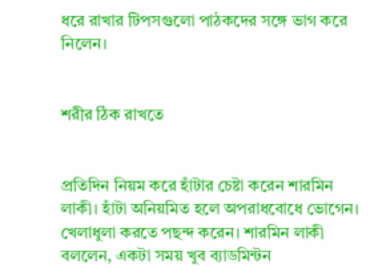ধরে রাখার টিপসগুলো পাঠকদের সঙ্গে ভাগ করে নিলেন।


শরীর ঠিক রাখতে


প্রতিদিন নিয়ম করে হাঁটার চেষ্টা করেন শারমিন লাকী। হাঁটা অনিয়মিত হলে অপরাধবোধে ভোগেন। খেলাধুলা করতে পছন্দ করেন। শারমিন লাকী বললেন, একটা সময় খুব ব্যাডমিন্টন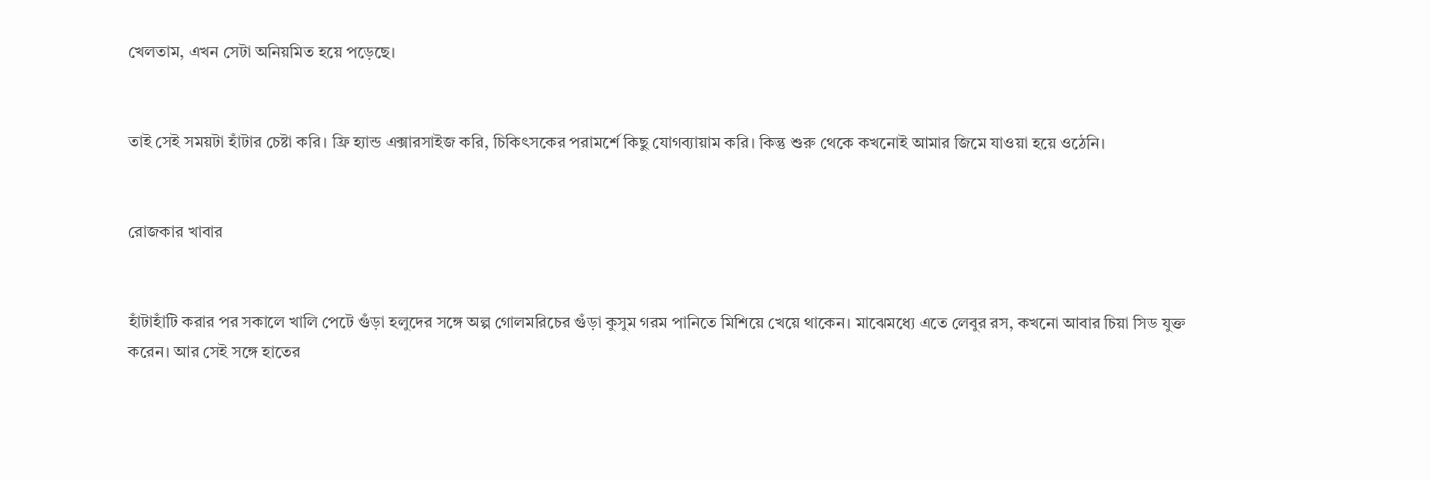খেলতাম, এখন সেটা অনিয়মিত হয়ে পড়েছে।


তাই সেই সময়টা হাঁটার চেষ্টা করি। ফ্রি হ্যান্ড এক্সারসাইজ করি, চিকিৎসকের পরামর্শে কিছু যোগব্যায়াম করি। কিন্তু শুরু থেকে কখনোই আমার জিমে যাওয়া হয়ে ওঠেনি।


রোজকার খাবার


হাঁটাহাঁটি করার পর সকালে খালি পেটে গুঁড়া হলুদের সঙ্গে অল্প গোলমরিচের গুঁড়া কুসুম গরম পানিতে মিশিয়ে খেয়ে থাকেন। মাঝেমধ্যে এতে লেবুর রস, কখনো আবার চিয়া সিড যুক্ত করেন। আর সেই সঙ্গে হাতের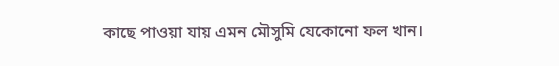কাছে পাওয়া যায় এমন মৌসুমি যেকোনো ফল খান।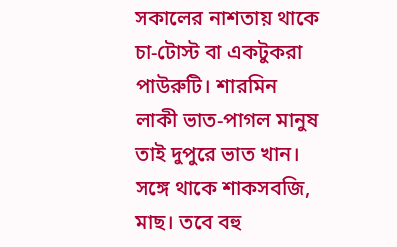সকালের নাশতায় থাকে চা-টোস্ট বা একটুকরা পাউরুটি। শারমিন লাকী ভাত-পাগল মানুষ তাই দুপুরে ভাত খান। সঙ্গে থাকে শাকসবজি, মাছ। তবে বহু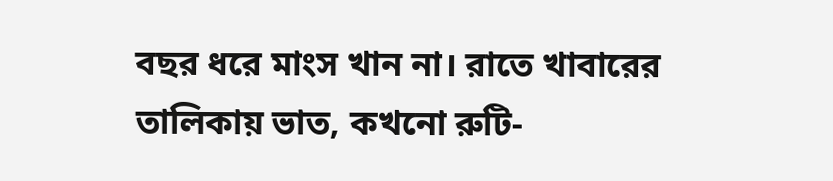বছর ধরে মাংস খান না। রাতে খাবারের তালিকায় ভাত, কখনো রুটি-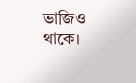ভাজিও থাকে।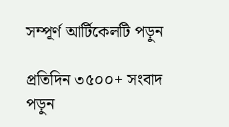সম্পূর্ণ আর্টিকেলটি পড়ুন

প্রতিদিন ৩৫০০+ সংবাদ পড়ুন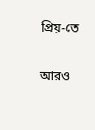প্রিয়-তে

আরও